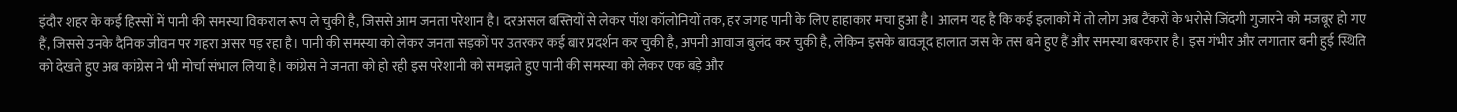इंदौर शहर के कई हिस्सों में पानी की समस्या विकराल रूप ले चुकी है, जिससे आम जनता परेशान है। दरअसल बस्तियों से लेकर पॉश कॉलोनियों तक, हर जगह पानी के लिए हाहाकार मचा हुआ है। आलम यह है कि कई इलाकों में तो लोग अब टैंकरों के भरोसे जिंदगी गुजारने को मजबूर हो गए हैं, जिससे उनके दैनिक जीवन पर गहरा असर पड़ रहा है। पानी की समस्या को लेकर जनता सड़कों पर उतरकर कई बार प्रदर्शन कर चुकी है, अपनी आवाज बुलंद कर चुकी है, लेकिन इसके बावजूद हालात जस के तस बने हुए हैं और समस्या बरकरार है। इस गंभीर और लगातार बनी हुई स्थिति को देखते हुए अब कांग्रेस ने भी मोर्चा संभाल लिया है। कांग्रेस ने जनता को हो रही इस परेशानी को समझते हुए पानी की समस्या को लेकर एक बड़े और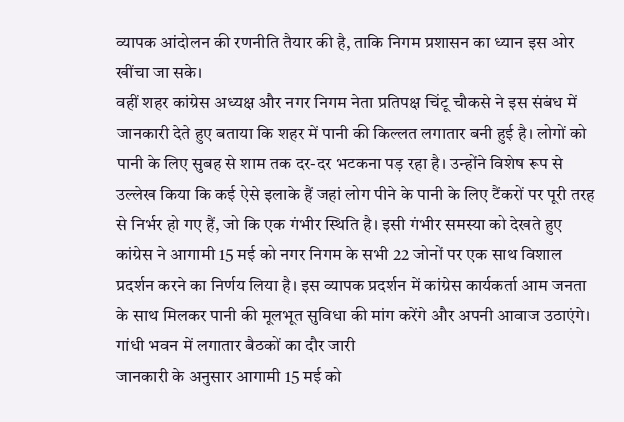व्यापक आंदोलन की रणनीति तैयार की है, ताकि निगम प्रशासन का ध्यान इस ओर खींचा जा सके।
वहीं शहर कांग्रेस अध्यक्ष और नगर निगम नेता प्रतिपक्ष चिंटू चौकसे ने इस संबंध में जानकारी देते हुए बताया कि शहर में पानी की किल्लत लगातार बनी हुई है। लोगों को पानी के लिए सुबह से शाम तक दर-दर भटकना पड़ रहा है। उन्होंने विशेष रूप से उल्लेख किया कि कई ऐसे इलाके हैं जहां लोग पीने के पानी के लिए टैंकरों पर पूरी तरह से निर्भर हो गए हैं, जो कि एक गंभीर स्थिति है। इसी गंभीर समस्या को देखते हुए कांग्रेस ने आगामी 15 मई को नगर निगम के सभी 22 जोनों पर एक साथ विशाल प्रदर्शन करने का निर्णय लिया है। इस व्यापक प्रदर्शन में कांग्रेस कार्यकर्ता आम जनता के साथ मिलकर पानी की मूलभूत सुविधा की मांग करेंगे और अपनी आवाज उठाएंगे।
गांधी भवन में लगातार बैठकों का दौर जारी
जानकारी के अनुसार आगामी 15 मई को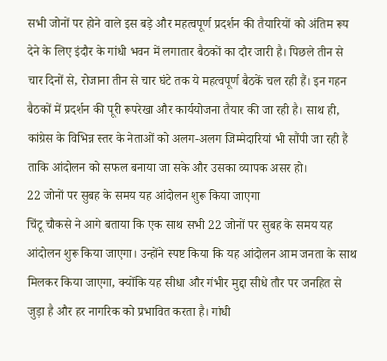सभी जोनों पर होने वाले इस बड़े और महत्वपूर्ण प्रदर्शन की तैयारियों को अंतिम रूप देने के लिए इंदौर के गांधी भवन में लगातार बैठकों का दौर जारी है। पिछले तीन से चार दिनों से, रोजाना तीन से चार घंटे तक ये महत्वपूर्ण बैठकें चल रही हैं। इन गहन बैठकों में प्रदर्शन की पूरी रूपरेखा और कार्ययोजना तैयार की जा रही है। साथ ही, कांग्रेस के विभिन्न स्तर के नेताओं को अलग-अलग जिम्मेदारियां भी सौंपी जा रही हैं ताकि आंदोलन को सफल बनाया जा सके और उसका व्यापक असर हो।
22 जोनों पर सुबह के समय यह आंदोलन शुरू किया जाएगा
चिंटू चौकसे ने आगे बताया कि एक साथ सभी 22 जोनों पर सुबह के समय यह आंदोलन शुरू किया जाएगा। उन्होंने स्पष्ट किया कि यह आंदोलन आम जनता के साथ मिलकर किया जाएगा, क्योंकि यह सीधा और गंभीर मुद्दा सीधे तौर पर जनहित से जुड़ा है और हर नागरिक को प्रभावित करता है। गांधी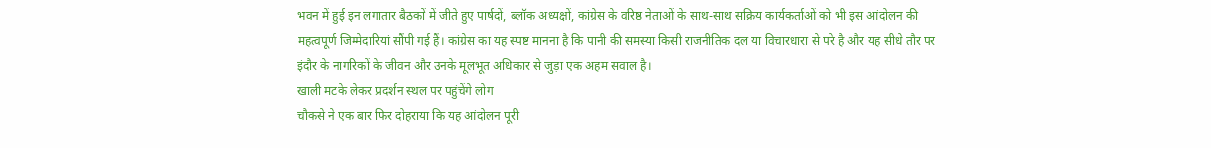भवन में हुई इन लगातार बैठकों में जीते हुए पार्षदों, ब्लॉक अध्यक्षों, कांग्रेस के वरिष्ठ नेताओं के साथ-साथ सक्रिय कार्यकर्ताओं को भी इस आंदोलन की महत्वपूर्ण जिम्मेदारियां सौंपी गई हैं। कांग्रेस का यह स्पष्ट मानना है कि पानी की समस्या किसी राजनीतिक दल या विचारधारा से परे है और यह सीधे तौर पर इंदौर के नागरिकों के जीवन और उनके मूलभूत अधिकार से जुड़ा एक अहम सवाल है।
खाली मटके लेकर प्रदर्शन स्थल पर पहुंचेंगे लोग
चौकसे ने एक बार फिर दोहराया कि यह आंदोलन पूरी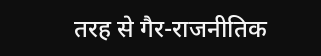तरह से गैर-राजनीतिक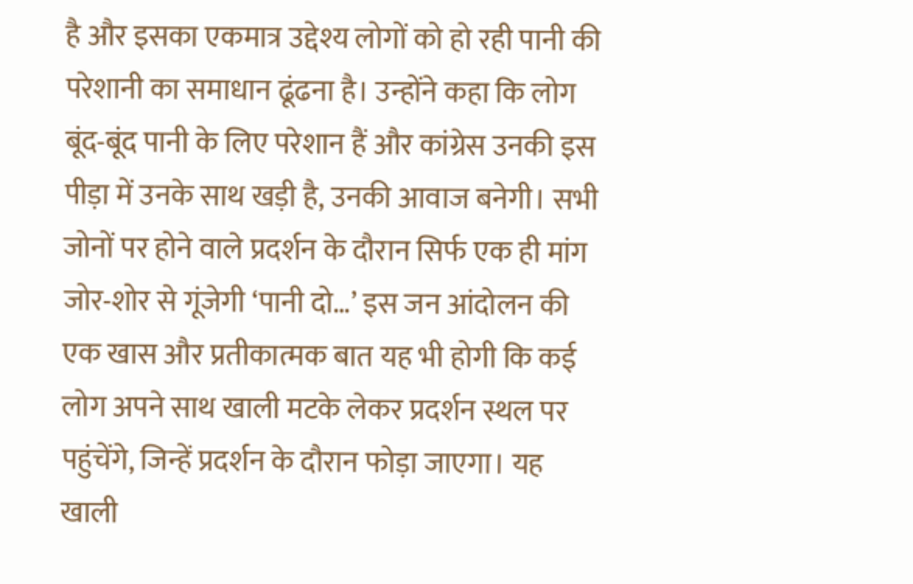है और इसका एकमात्र उद्देश्य लोगों को हो रही पानी की परेशानी का समाधान ढूंढना है। उन्होंने कहा कि लोग बूंद-बूंद पानी के लिए परेशान हैं और कांग्रेस उनकी इस पीड़ा में उनके साथ खड़ी है, उनकी आवाज बनेगी। सभी जोनों पर होने वाले प्रदर्शन के दौरान सिर्फ एक ही मांग जोर-शोर से गूंजेगी ‘पानी दो…’ इस जन आंदोलन की एक खास और प्रतीकात्मक बात यह भी होगी कि कई लोग अपने साथ खाली मटके लेकर प्रदर्शन स्थल पर पहुंचेंगे, जिन्हें प्रदर्शन के दौरान फोड़ा जाएगा। यह खाली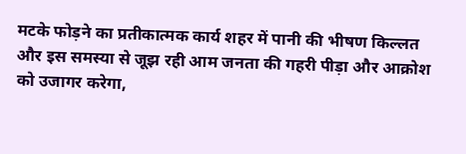मटके फोड़ने का प्रतीकात्मक कार्य शहर में पानी की भीषण किल्लत और इस समस्या से जूझ रही आम जनता की गहरी पीड़ा और आक्रोश को उजागर करेगा,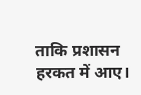ताकि प्रशासन हरकत में आए।